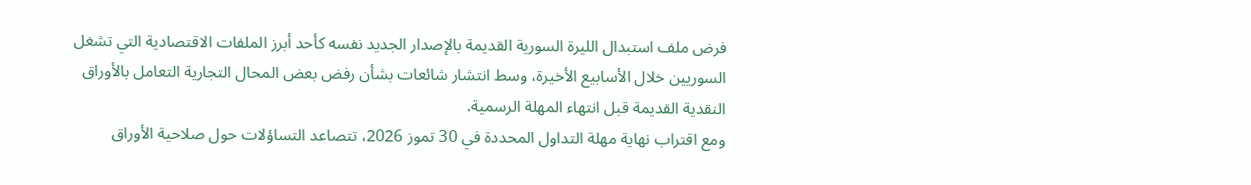فرض ملف استبدال الليرة السورية القديمة بالإصدار الجديد نفسه كأحد أبرز الملفات الاقتصادية التي تشغل السوريين خلال الأسابيع الأخيرة، وسط انتشار شائعات بشأن رفض بعض المحال التجارية التعامل بالأوراق النقدية القديمة قبل انتهاء المهلة الرسمية.
ومع اقتراب نهاية مهلة التداول المحددة في 30 تموز 2026، تتصاعد التساؤلات حول صلاحية الأوراق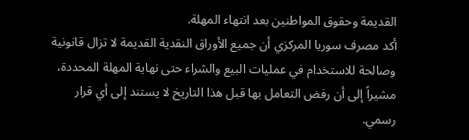القديمة وحقوق المواطنين بعد انتهاء المهلة.
أكد مصرف سوريا المركزي أن جميع الأوراق النقدية القديمة لا تزال قانونية وصالحة للاستخدام في عمليات البيع والشراء حتى نهاية المهلة المحددة، مشيراً إلى أن رفض التعامل بها قبل هذا التاريخ لا يستند إلى أي قرار رسمي.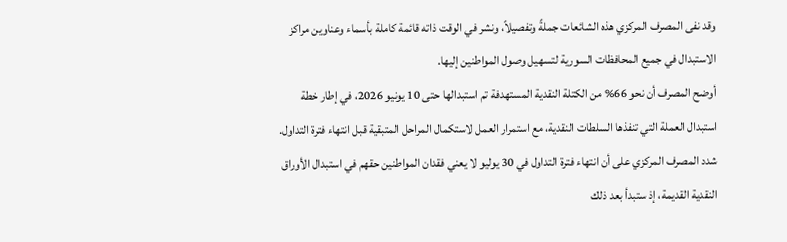وقد نفى المصرف المركزي هذه الشائعات جملةً وتفصيلاً، ونشر في الوقت ذاته قائمة كاملة بأسماء وعناوين مراكز الاستبدال في جميع المحافظات السورية لتسهيل وصول المواطنين إليها.
أوضح المصرف أن نحو 66% من الكتلة النقدية المستهدفة تم استبدالها حتى 10 يونيو 2026، في إطار خطة استبدال العملة التي تنفذها السلطات النقدية، مع استمرار العمل لاستكمال المراحل المتبقية قبل انتهاء فترة التداول.
شدد المصرف المركزي على أن انتهاء فترة التداول في 30 يوليو لا يعني فقدان المواطنين حقهم في استبدال الأوراق النقدية القديمة، إذ ستبدأ بعد ذلك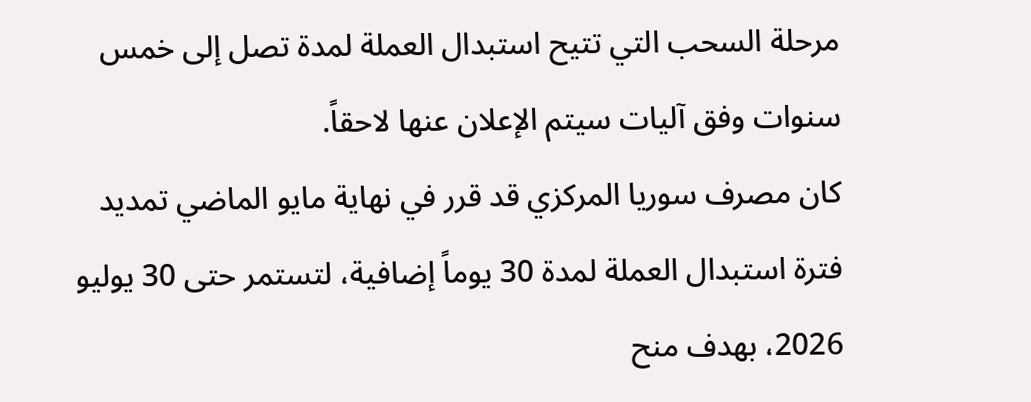مرحلة السحب التي تتيح استبدال العملة لمدة تصل إلى خمس سنوات وفق آليات سيتم الإعلان عنها لاحقاً.
كان مصرف سوريا المركزي قد قرر في نهاية مايو الماضي تمديد فترة استبدال العملة لمدة 30 يوماً إضافية، لتستمر حتى 30 يوليو 2026، بهدف منح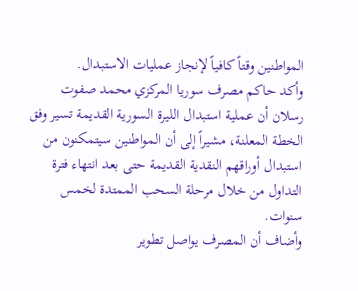المواطنين وقتاً كافياً لإنجاز عمليات الاستبدال.
وأكد حاكم مصرف سوريا المركزي محمد صفوت رسلان أن عملية استبدال الليرة السورية القديمة تسير وفق الخطة المعلنة، مشيراً إلى أن المواطنين سيتمكنون من استبدال أوراقهم النقدية القديمة حتى بعد انتهاء فترة التداول من خلال مرحلة السحب الممتدة لخمس سنوات.
وأضاف أن المصرف يواصل تطوير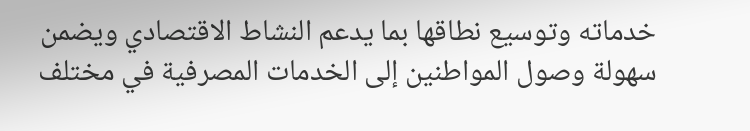خدماته وتوسيع نطاقها بما يدعم النشاط الاقتصادي ويضمن سهولة وصول المواطنين إلى الخدمات المصرفية في مختلف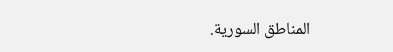المناطق السورية.